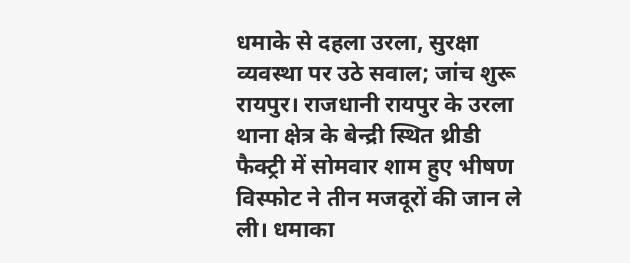धमाके से दहला उरला, सुरक्षा व्यवस्था पर उठे सवाल; जांच शुरू
रायपुर। राजधानी रायपुर के उरला थाना क्षेत्र के बेन्द्री स्थित थ्रीडी फैक्ट्री में सोमवार शाम हुए भीषण विस्फोट ने तीन मजदूरों की जान ले ली। धमाका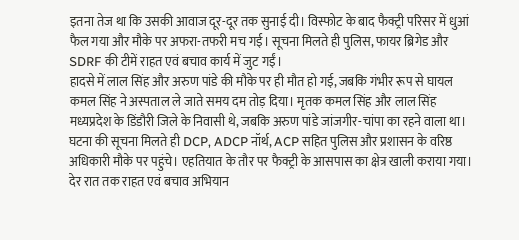इतना तेज था कि उसकी आवाज दूर-दूर तक सुनाई दी। विस्फोट के बाद फैक्ट्री परिसर में धुआं फैल गया और मौके पर अफरा-तफरी मच गई। सूचना मिलते ही पुलिस, फायर ब्रिगेड और SDRF की टीमें राहत एवं बचाव कार्य में जुट गईं।
हादसे में लाल सिंह और अरुण पांडे की मौके पर ही मौत हो गई, जबकि गंभीर रूप से घायल कमल सिंह ने अस्पताल ले जाते समय दम तोड़ दिया। मृतक कमल सिंह और लाल सिंह मध्यप्रदेश के डिंडौरी जिले के निवासी थे, जबकि अरुण पांडे जांजगीर-चांपा का रहने वाला था।
घटना की सूचना मिलते ही DCP, ADCP नॉर्थ, ACP सहित पुलिस और प्रशासन के वरिष्ठ अधिकारी मौके पर पहुंचे। एहतियात के तौर पर फैक्ट्री के आसपास का क्षेत्र खाली कराया गया। देर रात तक राहत एवं बचाव अभियान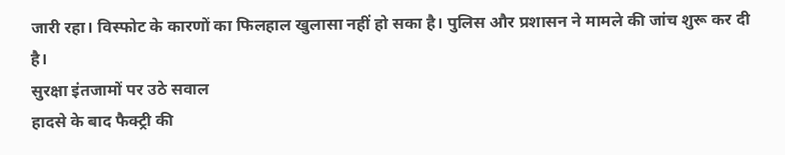जारी रहा। विस्फोट के कारणों का फिलहाल खुलासा नहीं हो सका है। पुलिस और प्रशासन ने मामले की जांच शुरू कर दी है।
सुरक्षा इंतजामों पर उठे सवाल
हादसे के बाद फैक्ट्री की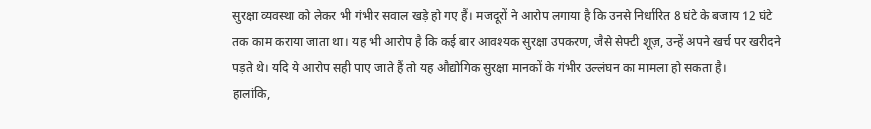सुरक्षा व्यवस्था को लेकर भी गंभीर सवाल खड़े हो गए हैं। मजदूरों ने आरोप लगाया है कि उनसे निर्धारित 8 घंटे के बजाय 12 घंटे तक काम कराया जाता था। यह भी आरोप है कि कई बार आवश्यक सुरक्षा उपकरण, जैसे सेफ्टी शूज़, उन्हें अपने खर्च पर खरीदने पड़ते थे। यदि ये आरोप सही पाए जाते हैं तो यह औद्योगिक सुरक्षा मानकों के गंभीर उल्लंघन का मामला हो सकता है।
हालांकि,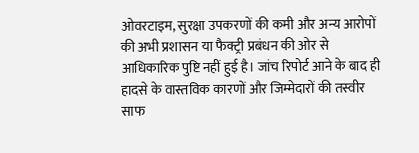ओवरटाइम, सुरक्षा उपकरणों की कमी और अन्य आरोपों की अभी प्रशासन या फैक्ट्री प्रबंधन की ओर से आधिकारिक पुष्टि नहीं हुई है। जांच रिपोर्ट आने के बाद ही हादसे के वास्तविक कारणों और जिम्मेदारों की तस्वीर साफ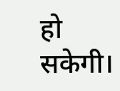हो सकेगी।